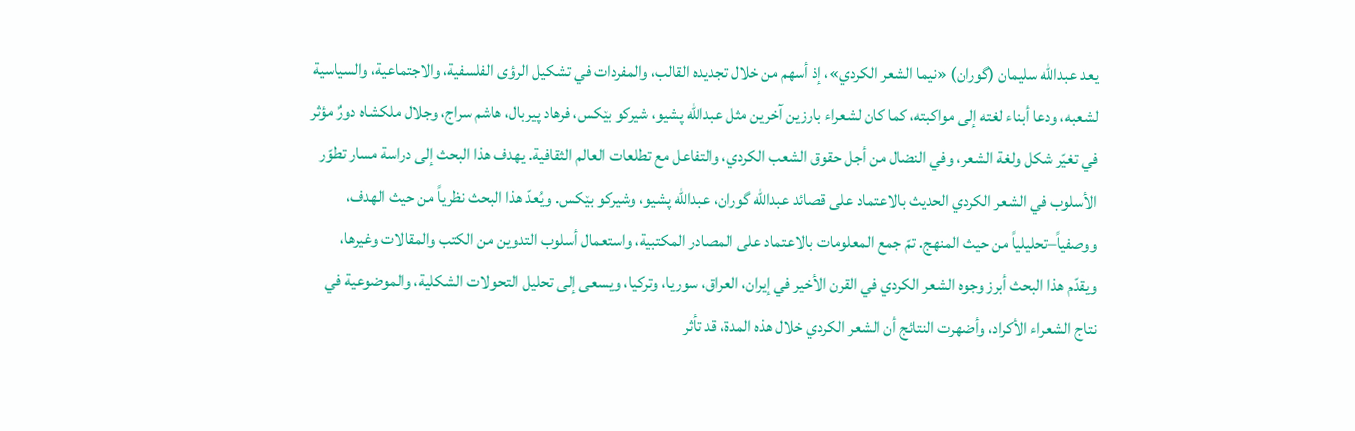يعد عبدالله سليمان (گوران) «نيما الشعر الكردي»، إذ أسهم من خلال تجديده القالب، والمفردات في تشكيل الرؤى الفلسفية، والاجتماعية، والسياسية لشعبه، ودعا أبناء لغته إلى مواكبته، كما كان لشعراء بارزين آخرين مثل عبدالله پشيو، شيركو بێكس، فرهاد پيربال، هاشم سراج، وجلال ملكشاه دورٌ مؤثر في تغيّر شكل ولغة الشعر، وفي النضال من أجل حقوق الشعب الكردي، والتفاعل مع تطلعات العالم الثقافية. يهدف هذا البحث إلى دراسة مسار تطوّر الأسلوب في الشعر الكردي الحديث بالاعتماد على قصائد عبدالله گوران، عبدالله پشيو، وشيركو بێكس. ويُعدّ هذا البحث نظرياً من حيث الهدف، ووصفياً–تحليلياً من حيث المنهج. تمّ جمع المعلومات بالاعتماد على المصادر المكتبية، واستعمال أسلوب التدوين من الكتب والمقالات وغيرها، ويقدّم هذا البحث أبرز وجوه الشعر الكردي في القرن الأخير في إيران، العراق، سوريا، وتركيا، ويسعى إلى تحليل التحولات الشكلية، والموضوعية في نتاج الشعراء الأكراد، وأضهرت النتائج أن الشعر الكردي خلال هذه المدة، قد تأثر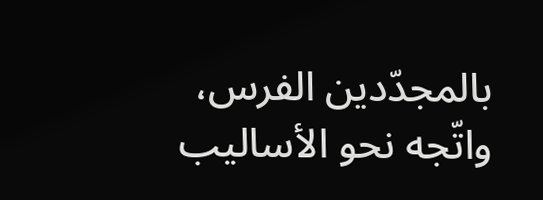بالمجدّدين الفرس، واتّجه نحو الأساليب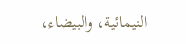النيمائية، والبيضاء،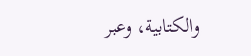والكتابية، وعبر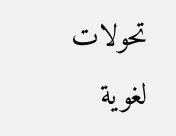تحولات لغوية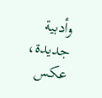وأدبية جديدة، عكس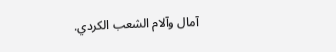آمال وآلام الشعب الكردي.